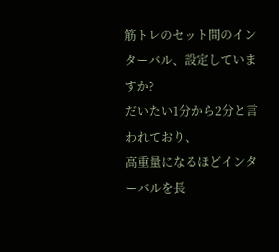筋トレのセット間のインターバル、設定していますか?
だいたい1分から2分と言われており、
高重量になるほどインターバルを長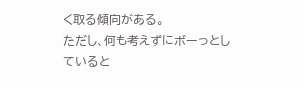く取る傾向がある。
ただし、何も考えずにボーっとしていると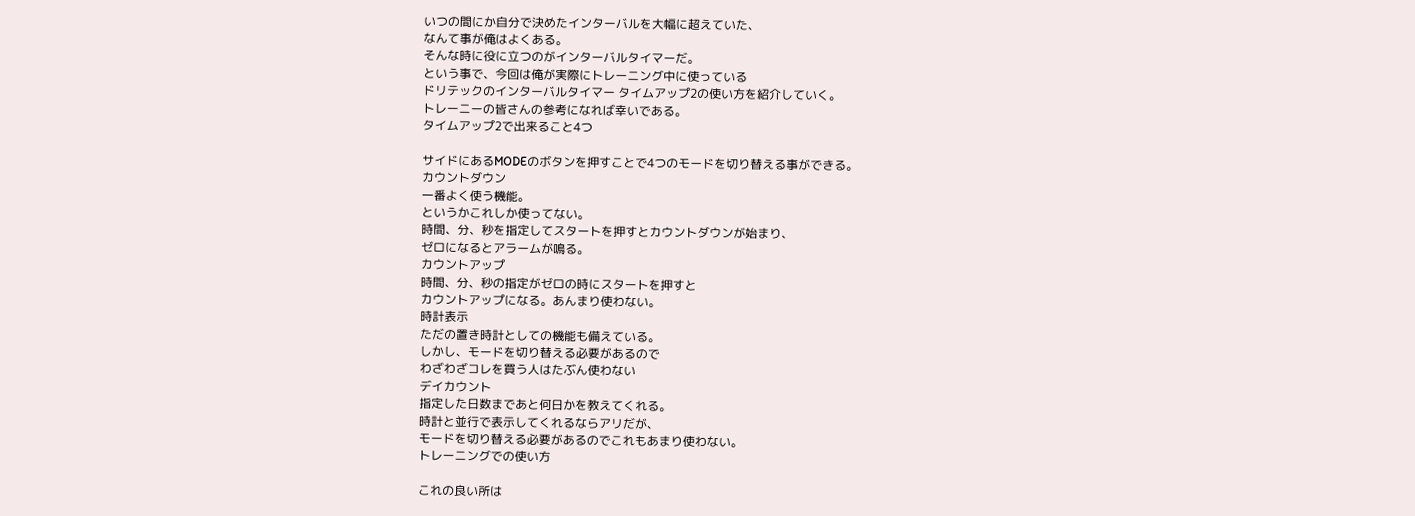いつの間にか自分で決めたインターバルを大幅に超えていた、
なんて事が俺はよくある。
そんな時に役に立つのがインターバルタイマーだ。
という事で、今回は俺が実際にトレーニング中に使っている
ドリテックのインターバルタイマー タイムアップ2の使い方を紹介していく。
トレーニーの皆さんの参考になれば幸いである。
タイムアップ2で出来ること4つ

サイドにあるMODEのボタンを押すことで4つのモードを切り替える事ができる。
カウントダウン
一番よく使う機能。
というかこれしか使ってない。
時間、分、秒を指定してスタートを押すとカウントダウンが始まり、
ゼロになるとアラームが鳴る。
カウントアップ
時間、分、秒の指定がゼロの時にスタートを押すと
カウントアップになる。あんまり使わない。
時計表示
ただの置き時計としての機能も備えている。
しかし、モードを切り替える必要があるので
わざわざコレを買う人はたぶん使わない
デイカウント
指定した日数まであと何日かを教えてくれる。
時計と並行で表示してくれるならアリだが、
モードを切り替える必要があるのでこれもあまり使わない。
トレーニングでの使い方

これの良い所は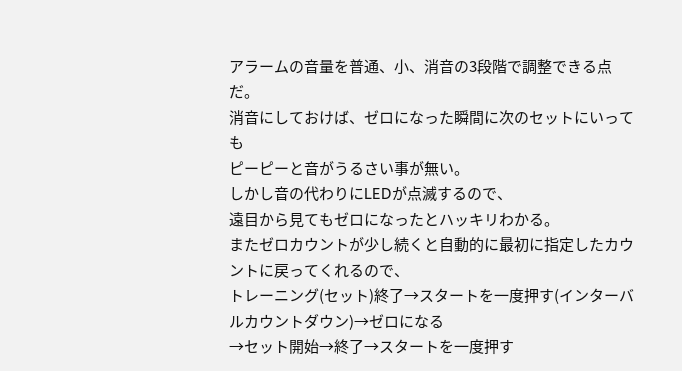アラームの音量を普通、小、消音の3段階で調整できる点だ。
消音にしておけば、ゼロになった瞬間に次のセットにいっても
ピーピーと音がうるさい事が無い。
しかし音の代わりにLEDが点滅するので、
遠目から見てもゼロになったとハッキリわかる。
またゼロカウントが少し続くと自動的に最初に指定したカウントに戻ってくれるので、
トレーニング(セット)終了→スタートを一度押す(インターバルカウントダウン)→ゼロになる
→セット開始→終了→スタートを一度押す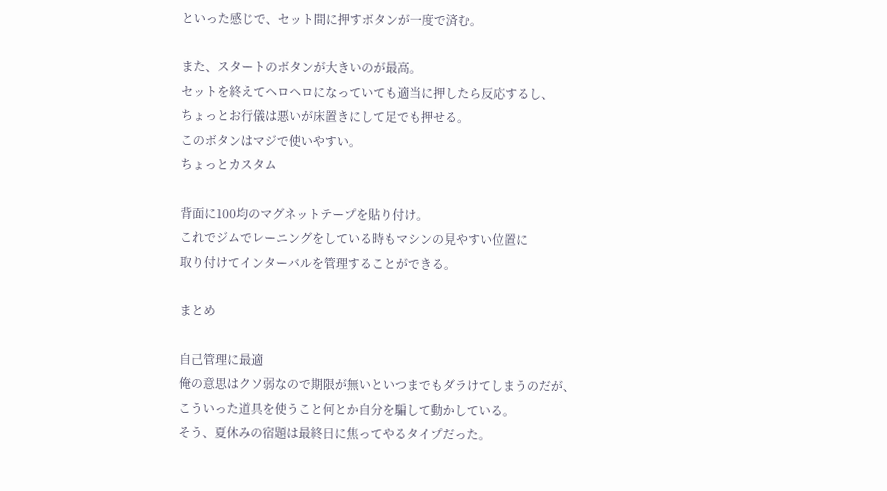といった感じで、セット間に押すボタンが一度で済む。

また、スタートのボタンが大きいのが最高。
セットを終えてヘロヘロになっていても適当に押したら反応するし、
ちょっとお行儀は悪いが床置きにして足でも押せる。
このボタンはマジで使いやすい。
ちょっとカスタム

背面に100均のマグネットテープを貼り付け。
これでジムでレーニングをしている時もマシンの見やすい位置に
取り付けてインターバルを管理することができる。

まとめ

自己管理に最適
俺の意思はクソ弱なので期限が無いといつまでもダラけてしまうのだが、
こういった道具を使うこと何とか自分を騙して動かしている。
そう、夏休みの宿題は最終日に焦ってやるタイプだった。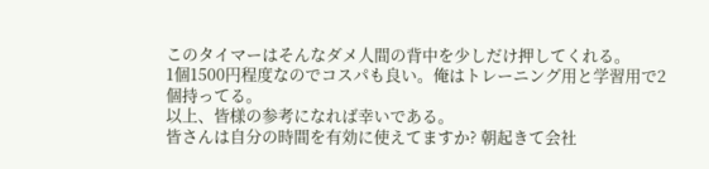このタイマーはそんなダメ人間の背中を少しだけ押してくれる。
1個1500円程度なのでコスパも良い。俺はトレーニング用と学習用で2個持ってる。
以上、皆様の参考になれば幸いである。
皆さんは自分の時間を有効に使えてますか? 朝起きて会社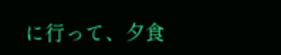に行って、夕食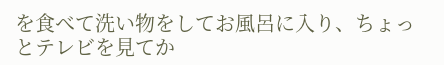を食べて洗い物をしてお風呂に入り、ちょっとテレビを見てか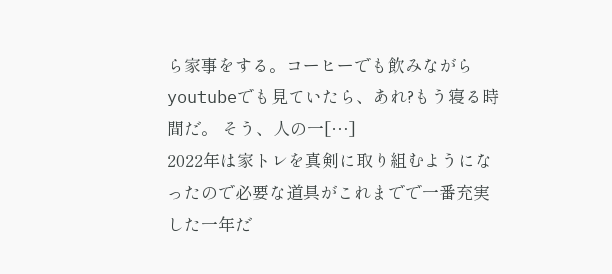ら家事をする。コーヒーでも飲みながらyoutubeでも見ていたら、あれ?もう寝る時間だ。 そう、人の一[…]
2022年は家トレを真剣に取り組むようになったので必要な道具がこれまでで一番充実した一年だ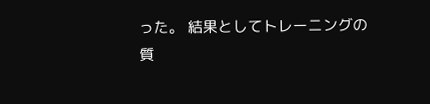った。 結果としてトレーニングの質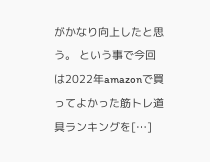がかなり向上したと思う。 という事で今回は2022年amazonで買ってよかった筋トレ道具ランキングを[…]